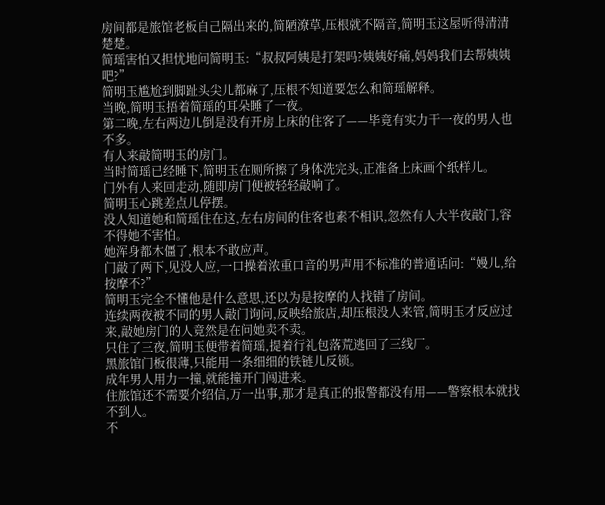房间都是旅馆老板自己隔出来的,简陋潦草,压根就不隔音,简明玉这屋听得清清楚楚。
简瑶害怕又担忧地问简明玉:“叔叔阿姨是打架吗?姨姨好痛,妈妈我们去帮姨姨吧?”
简明玉尴尬到脚趾头尖儿都麻了,压根不知道要怎么和简瑶解释。
当晚,简明玉捂着简瑶的耳朵睡了一夜。
第二晚,左右两边儿倒是没有开房上床的住客了——毕竟有实力干一夜的男人也不多。
有人来敲简明玉的房门。
当时简瑶已经睡下,简明玉在厕所擦了身体洗完头,正准备上床画个纸样儿。
门外有人来回走动,随即房门便被轻轻敲响了。
简明玉心跳差点儿停摆。
没人知道她和简瑶住在这,左右房间的住客也素不相识,忽然有人大半夜敲门,容不得她不害怕。
她浑身都木僵了,根本不敢应声。
门敲了两下,见没人应,一口操着浓重口音的男声用不标准的普通话问:“嫚儿,给按摩不?”
简明玉完全不懂他是什么意思,还以为是按摩的人找错了房间。
连续两夜被不同的男人敲门询问,反映给旅店,却压根没人来管,简明玉才反应过来,敲她房门的人竟然是在问她卖不卖。
只住了三夜,简明玉便带着简瑶,提着行礼包落荒逃回了三线厂。
黑旅馆门板很薄,只能用一条细细的铁链儿反锁。
成年男人用力一撞,就能撞开门闯进来。
住旅馆还不需要介绍信,万一出事,那才是真正的报警都没有用——警察根本就找不到人。
不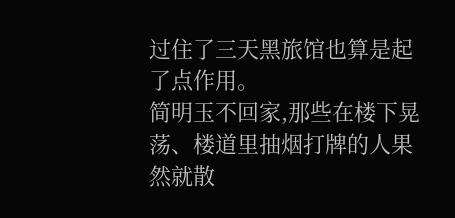过住了三天黑旅馆也算是起了点作用。
简明玉不回家,那些在楼下晃荡、楼道里抽烟打牌的人果然就散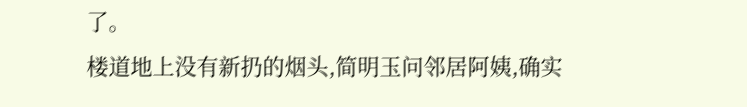了。
楼道地上没有新扔的烟头,简明玉问邻居阿姨,确实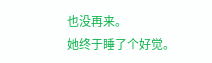也没再来。
她终于睡了个好觉。